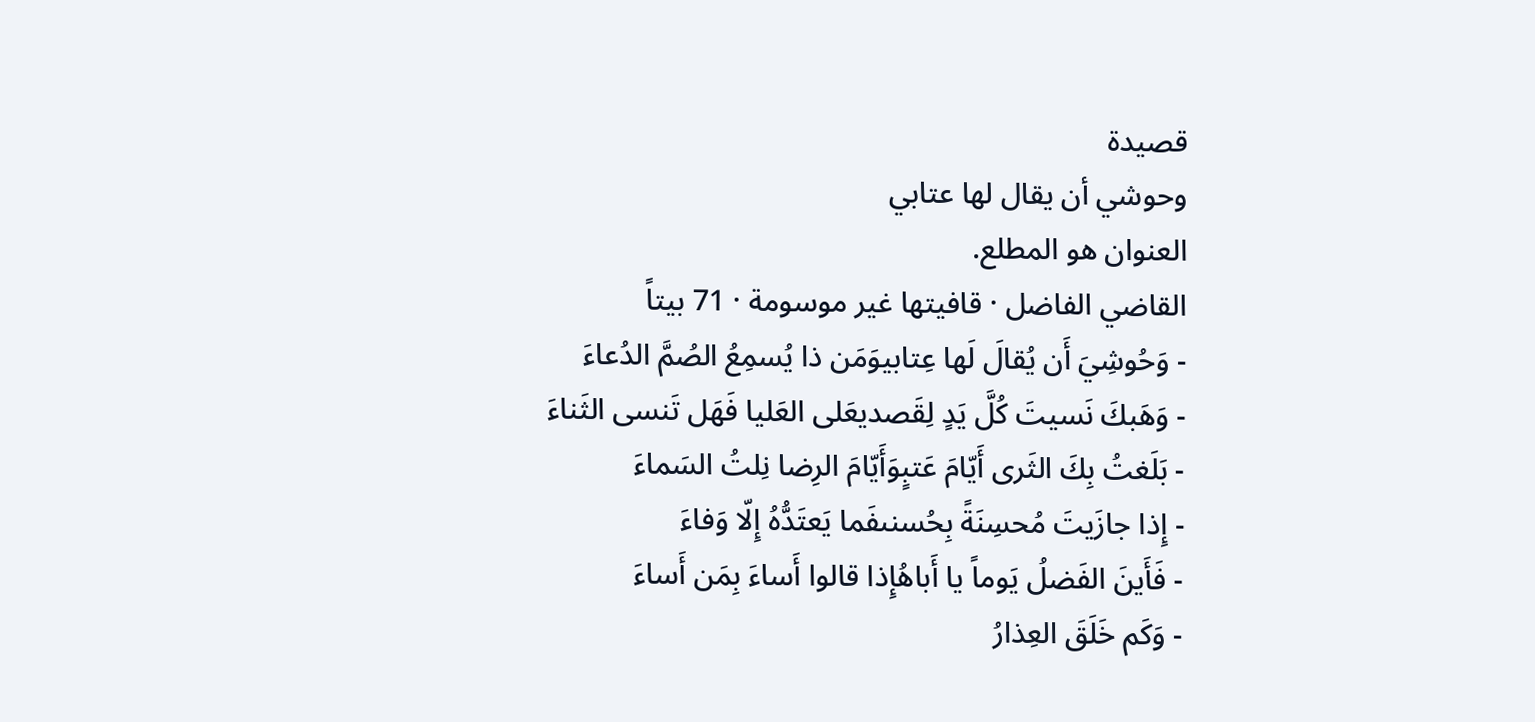قصيدة
وحوشي أن يقال لها عتابي
العنوان هو المطلع.
القاضي الفاضل · قافيتها غير موسومة · 71 بيتاً
- وَحُوشِيَ أَن يُقالَ لَها عِتابيوَمَن ذا يُسمِعُ الصُمَّ الدُعاءَ
- وَهَبكَ نَسيتَ كُلَّ يَدٍ لِقَصديعَلى العَليا فَهَل تَنسى الثَناءَ
- بَلَغتُ بِكَ الثَرى أَيّامَ عَتبٍوَأَيّامَ الرِضا نِلتُ السَماءَ
- إِذا جازَيتَ مُحسِنَةً بِحُسنىفَما يَعتَدُّهُ إِلّا وَفاءَ
- فَأَينَ الفَضلُ يَوماً يا أَباهُإِذا قالوا أَساءَ بِمَن أَساءَ
- وَكَم خَلَقَ العِذارُ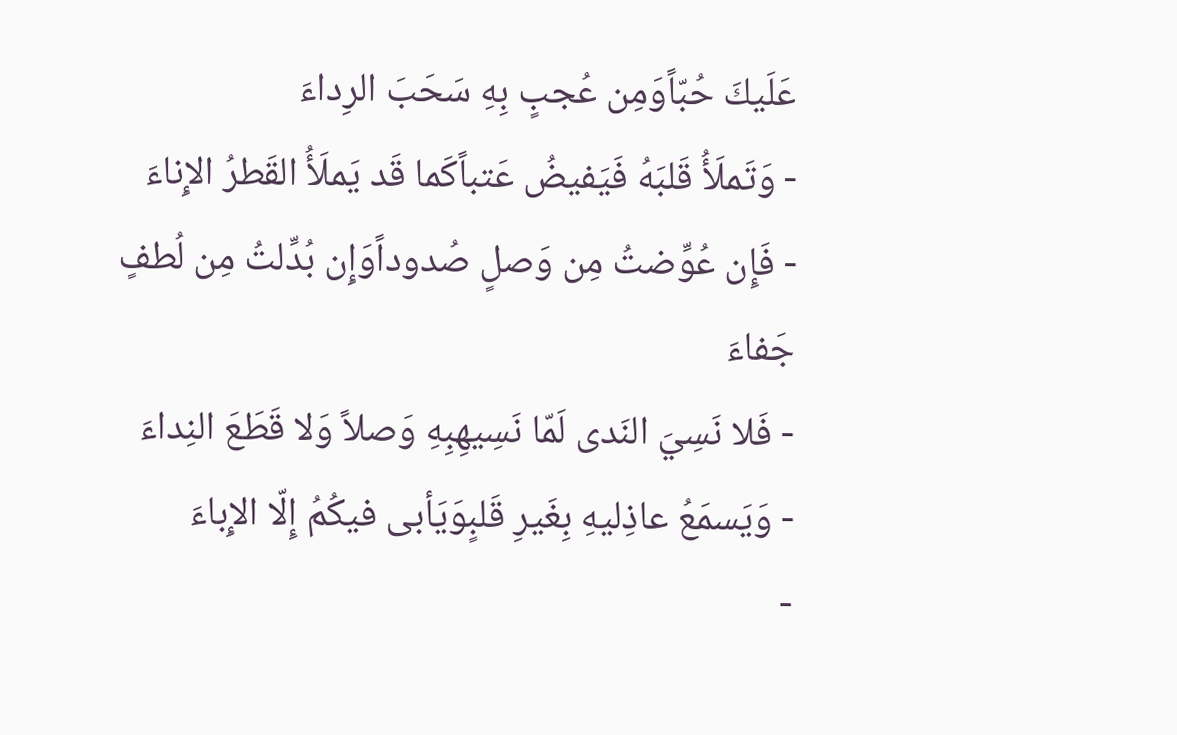عَلَيكَ حُبّاًوَمِن عُجبٍ بِهِ سَحَبَ الرِداءَ
- وَتَملَأُ قَلبَهُ فَيَفيضُ عَتباًكَما قَد يَملَأُ القَطرُ الإِناءَ
- فَإِن عُوِّضتُ مِن وَصلٍ صُدوداًوَإِن بُدِّلتُ مِن لُطفٍ جَفاءَ
- فَلا نَسِيَ النَدى لَمّا نَسِيهِبِهِ وَصلاً وَلا قَطَعَ النِداءَ
- وَيَسمَعُ عاذِليهِ بِغَيرِ قَلبٍوَيَأبى فيكُمُ إِلّا الإِباءَ
-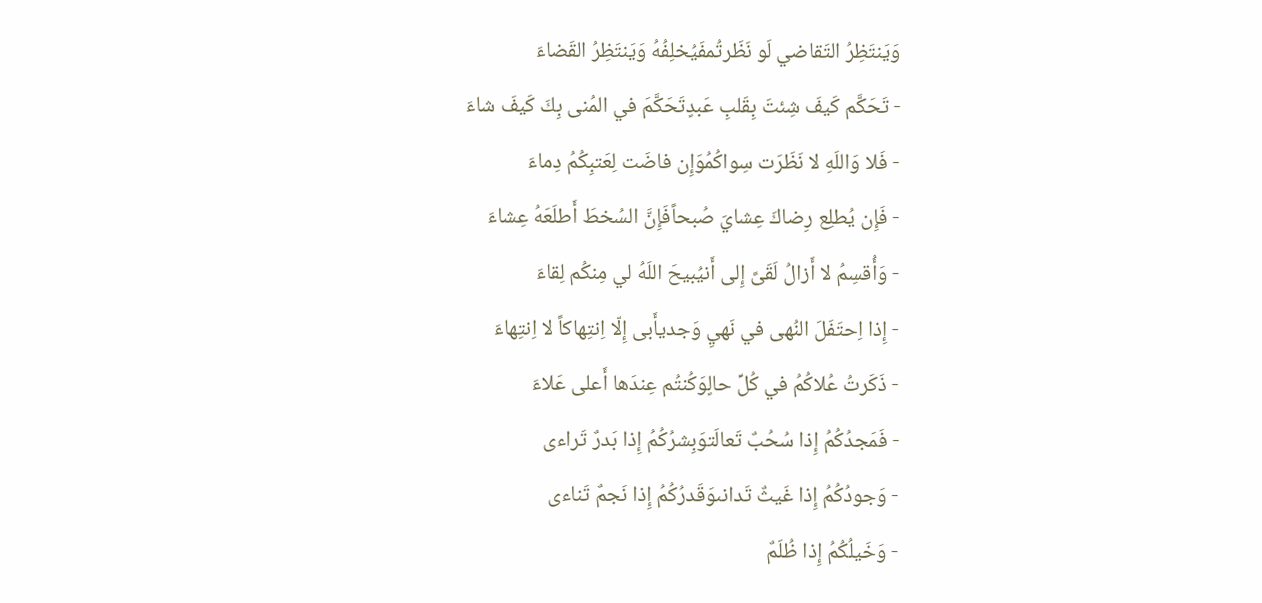وَيَنتَظِرُ التَقاضي لَو نَظَرتُمفَيُخلِفُهُ وَيَنتَظِرُ القَضاءَ
- تَحَكَّم كَيفَ شِئتَ بِقَلبِ عَبدٍتَحَكَّمَ في المُنى بِكَ كَيفَ شاءَ
- فَلا وَاللَهِ لا نَظَرَت سِواكُمُوَإِن فاضَت لِعَتبِكُمُ دِماءَ
- فَإِن يُطلِع رِضاكَ عِشايَ صُبحاًفَإِنَّ السُخطَ أَطلَعَهُ عِشاءَ
- وَأُقسِمُ لا أَزالُ لَقَىً إِلى أَنيُبيحَ اللَهُ لي مِنكُم لِقاءَ
- إِذا اِحتَفَلَ النُهى في نَهيِ وَجديأَبى إِلّا اِنتِهاكاً لا اِنتِهاءَ
- ذَكَرتُ عُلاكُمُ في كُلِّ حالٍوَكُنتُم عِندَها أَعلى عَلاءَ
- فَمَجدُكُمُ إِذا سُحُبٌ تَعالَتوَبِشرُكُمُ إِذا بَدرٌ تَراءى
- وَجودُكُمُ إِذا غَيثٌ تَدانىوَقَدرُكُمُ إِذا نَجمٌ تَناءى
- وَخَيلُكُمُ إِذا ظُلَمٌ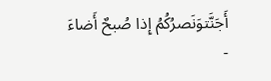أَجَنَّتوَنَصرُكُمُ إِذا صُبحٌ أَضاءَ
-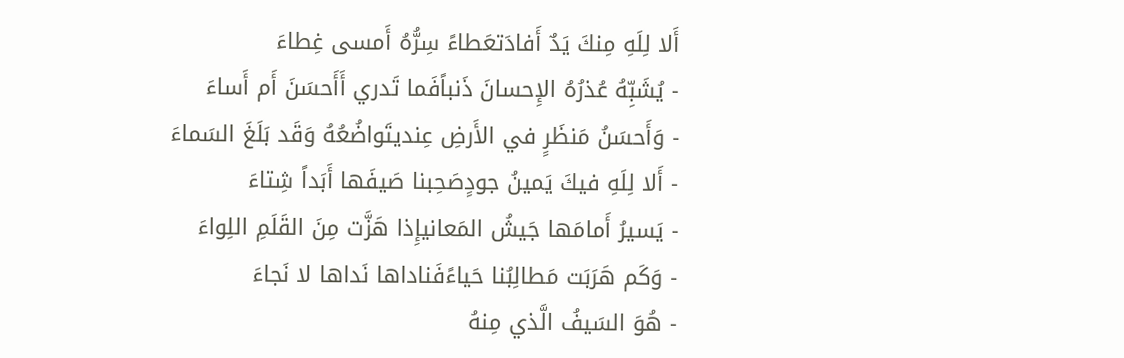أَلا لِلَهِ مِنكَ يَدٌ أَفادَتعَطاءً سِرُّهُ أَمسى غِطاءَ
- يُشَبِّهُ عُذرُهُ الإِحسانَ ذَنباًفَما تَدري أَأَحسَنَ أَم أَساءَ
- وَأَحسَنُ مَنظَرٍ في الأَرضِ عِنديتَواضُعُهُ وَقَد بَلَغَ السَماءَ
- أَلا لِلَهِ فيكَ يَمينُ جودٍصَحِبنا صَيفَها أَبَداً شِتاءَ
- يَسيرُ أَمامَها جَيشُ المَعانيإِذا هَزَّت مِنَ القَلَمِ اللِواءَ
- وَكَم هَرَبَت مَطالِبُنا حَياءًفَناداها نَداها لا نَجاءَ
- هُوَ السَيفُ الَّذي مِنهُ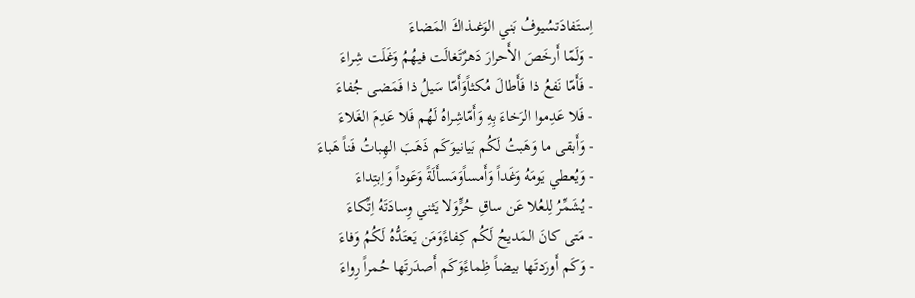اِستَفادَتسُيوفُ بَني الوَغىذاكَ المَضاءَ
- وَلَمّا أَرخَصَ الأَحرارَ دَهرٌتَغالَت فيهُمُ وَغَلَت شِراءَ
- فَأَمّا نَفعُ ذا فَأَطالَ مُكثاًوَأَمّا سَيلُ ذا فَمَضى جُفاءَ
- فَلا عَدِموا الرَخاءَ بِهِ وَأَمّاشِراهُ لَهُم فَلا عَدِمَ الغَلاءَ
- وَأَبقى ما وَهَبتُ لَكُم بَيانيوَكَم ذَهَبَ الهِباتُ فَناً هَباءَ
- وَيُعطي يَومَهُ وَغَداً وَأَمساًوَمَسأَلَةً وَعَوداً وَاِبتِداءَ
- يُشَمِّرُ لِلعُلا عَن ساقِ حُرٍّوَلا يَثني وِسادَتَهُ اِتِّكاءَ
- مَتى كانَ المَديحُ لَكُم كِفاءًوَمَن يَعتَدُّهُ لَكُمُ وَفاءَ
- وَكَم أَورَدتَها بيضاً ظِماءًوَكَم أَصدَرتَها حُمراً رِواءَ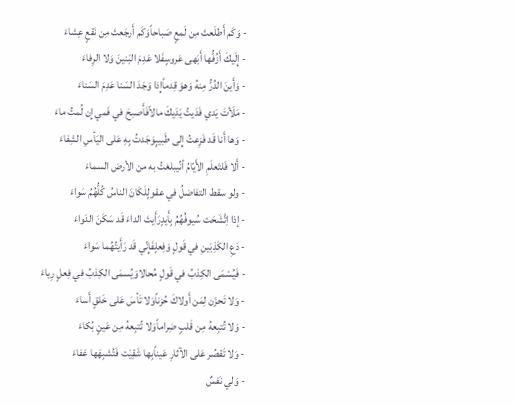- وَكَم أَطلَعتَ مِن لَمعٍ صَباحاًوَكَم أَرجَعتَ مِن نَقعٍ عِشاءَ
- إِلَيكَ أَزُفُّها أَبَهى عَروسٍفَلا عَدِمَ البَنينَ وَلا الرِفاءَ
- وَأَينَ الدُرُّ مِنهُ وَهوَ قِدماًإِذا وَجَدَ السَنا عَدِمَ السَناءَ
- مَلَأتَ يَدي فَدَيتُ يَدَيكَ مالاًفَأَصبحَ في فَمي إِن لُمتُ ماءَ
- وَها أَنا قَد فَزِعتُ إِلى طَبيبٍوَجَدتُ بِهِ عَلى اليَأسِ الشِفاءَ
- أَلا فَلتَعلَمِ الأَيّامُ أنِّيبلغتُ به من الأرض السماءَ
- ولو سقط التفاضلُ في عقولٍلَكَانَ الناسُ كُلُّهُمُ سَواءَ
- إذا اِتَّشَحَت سُيوفُهُمُ بِأَيدٍرَأَيتَ الداءَ قَد سَكَنَ الدَواءَ
- دَعِ الكَذِبَينِ في قَولٍ وَفِعلٍفَإِنّي قَد رَأَيتُهُما سَواءَ
- فَيُسْمَى الكِذبُ في قَولٍ مُحالاوَيُسمَى الكِذبُ في فِعلٍ رِياءَ
- وَلا تَحزَن لِمَن أَولاكَ حُزناًوَلا تَأسَ عَلى خَلقٍ أَساءَ
- وَلا تُتبِعهُ مِن قَلبٍ ضِراماًوَلا تُتبِعهُ مِن عَينٍ بُكاءَ
- وَلا تَقصُر عَلى الآثارِ عَيناًبِها شَقِيَت فَتُشبِهَها عَفاءَ
- وَلي نَفسٌ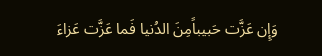وَإِن عَزَّت حَبيباًمِنَ الدُنيا فَما عَزَّت عَزاءَ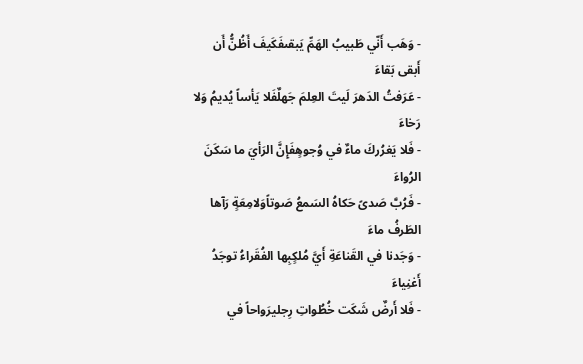- وَهَب أَنّي طَبيبُ الهَمِّ يَبقىفَكَيفَ أَظُنُّ أَن أَبقى بَقاءَ
- عَرَفتُ الدَهرَ لَيتَ العِلمَ جَهلٌفَلا يَأساً يُديمُ وَلا رَخاءَ
- فَلا يَغرُركَ ماءٌ في وُجوهٍفَإِنَّ الرَأيَ ما سَكَنَ الرُواءَ
- فَرُبَّ صَدىً حَكاهُ السَمعُ صَوتاًوَلامِعَةٍ رَآها الطَرفُ ماءَ
- وَجَدنا في القَناعَةِ أَيَّ مُلكٍبِها الفُقَراءُ توجَدُ أَغنِياءَ
- فَلا أَرضٌ شَكَت خُطُواتِ رِجليرَواحاً في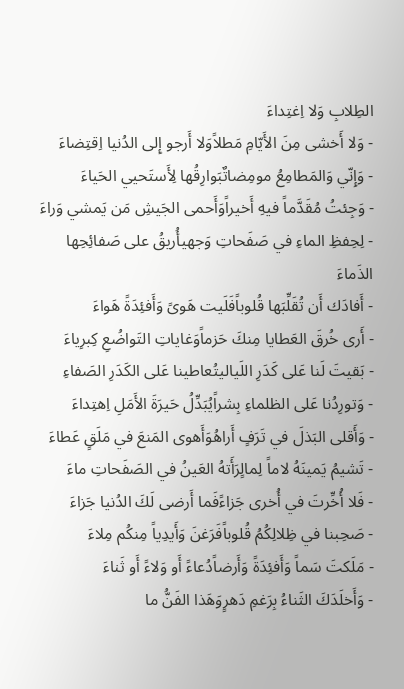الطِلابِ وَلا اِغتِداءَ
- وَلا أَخشى مِنَ الأَيّامِ مَطلاًوَلا أَرجو إِلى الدُنيا اِقتِضاءَ
- وَإِنّي وَالمَطامِعُ مومِضاتٌبَوارِقُها لِأَستَحيي الحَياءَ
- وَجِئتُ مُقَدَّماً فيهِ أَخيراًوَأَحمى الجَيشِ مَن يَمشي وَراءَ
- لِحِفظِ الماءِ في صَفَحاتِ وَجهيأُريقُ على صَفائِحِها الذَماءَ
- أَفادَك أَن تُقَلِّبَها قُلوباًفَلَيت هَوىً وَأَفئِدَةً هَواءَ
- أَرى خُرقَ العَطايا مِنكَ حَزماًوَغاياتِ التَواضُعِ كِبرِياءَ
- بَقيتَ لَنا عَلى كَدَرِ اللَياليتُعاطينا عَلى الكَدَرِ الصَفاءِ
- وَتورِدُنا عَلى الظلماءِ بِشراًيُبَدِّلُ حَيرَةَ الأَمَلِ اِهتِداءَ
- وَأَقلى البَذلَ في تَرَفٍ أَراهُوَأَهوى المَنعَ في مَلَقٍ عَطاءَ
- تَشيمُ يَمينَهُ لاماً لِمالٍرَأَتهُ العَينُ في الصَفَحاتِ ماءَ
- فَلا أُخِّرتَ في أُخرى جَزاءًفَما أَرضى لَكَ الدُنيا جَزاءَ
- صَحِبنا في ظِلالِكُمُ قُلوباًفَرَغنَ وَأَيدِياً مِنكُم مِلاءَ
- مَلَكتَ سَماً وَأَفئِدَةً وَأَرضاًدُعاءً أَو وَلاءً أَو ثَناءَ
- وَأَخلَدَكَ الثَناءُ بِرَغمِ دَهرٍوَهَذا الفَنُّ ما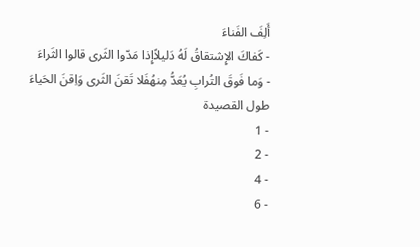أَلِفَ الفَناءَ
- كَفاكَ الإِشتقاقُ لَهُ دَليلاًإِذا مَدّوا الثَرى قالوا الثَراءَ
- وَما فَوقَ التُرابِ يُعَدُّ مِنهُفَلا تَقنَ الثَرى وَاِقنَ الحَياءَ
طول القصيدة
- 1
- 2
- 4
- 6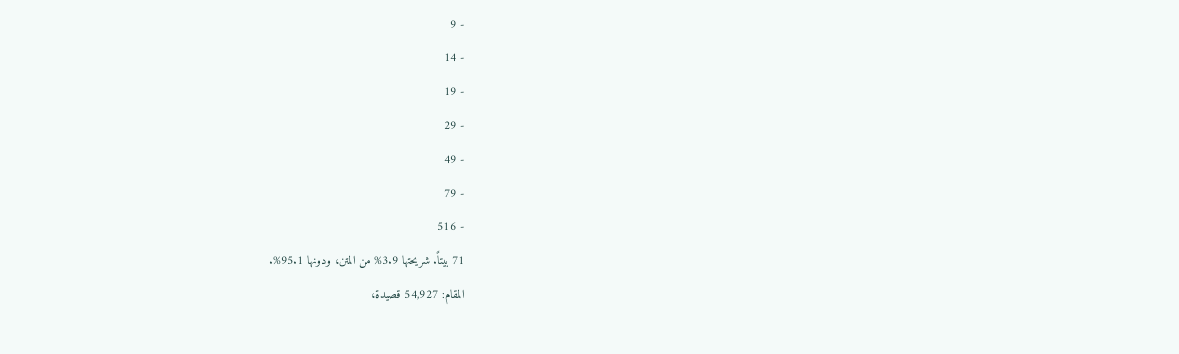- 9
- 14
- 19
- 29
- 49
- 79
- 516
71 بيتاً. شريحتها 3.9% من المتن، ودونها 95.1%.
المقام: 54,927 قصيدة،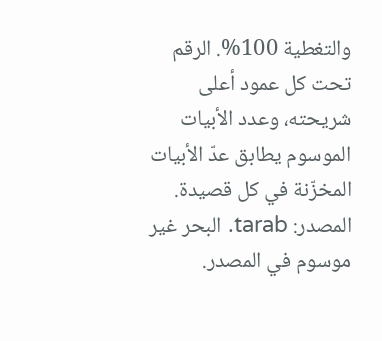والتغطية 100%. الرقم تحت كل عمود أعلى شريحته، وعدد الأبيات الموسوم يطابق عدّ الأبيات المخزّنة في كل قصيدة.
المصدر: tarab. البحر غير موسوم في المصدر.